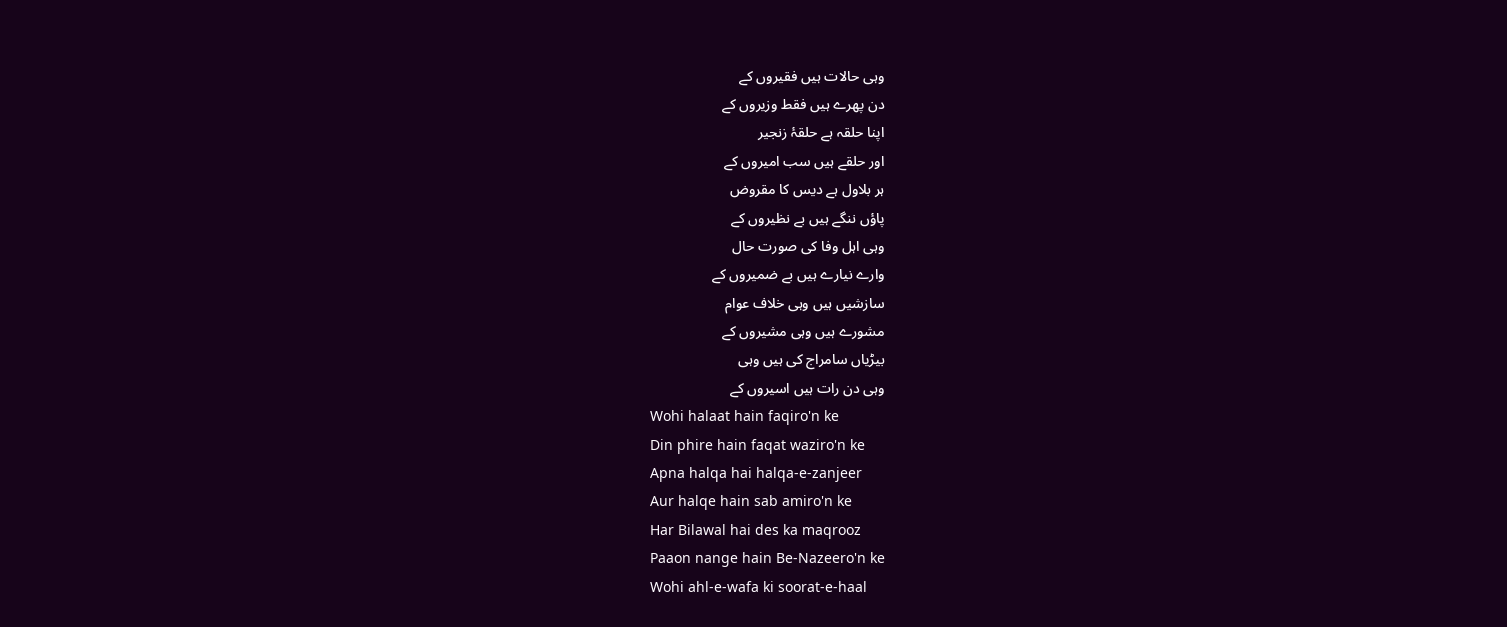وہی حالات ہیں فقیروں کے
دن پھرے ہیں فقط وزیروں کے
اپنا حلقہ ہے حلقۂ زنجیر
اور حلقے ہیں سب امیروں کے
ہر بلاول ہے دیس کا مقروض
پاؤں ننگے ہیں بے نظیروں کے
وہی اہل وفا کی صورت حال
وارے نیارے ہیں بے ضمیروں کے
سازشیں ہیں وہی خلاف عوام
مشورے ہیں وہی مشیروں کے
بیڑیاں سامراج کی ہیں وہی
وہی دن رات ہیں اسیروں کے
Wohi halaat hain faqiro'n ke
Din phire hain faqat waziro'n ke
Apna halqa hai halqa-e-zanjeer
Aur halqe hain sab amiro'n ke
Har Bilawal hai des ka maqrooz
Paaon nange hain Be-Nazeero'n ke
Wohi ahl-e-wafa ki soorat-e-haal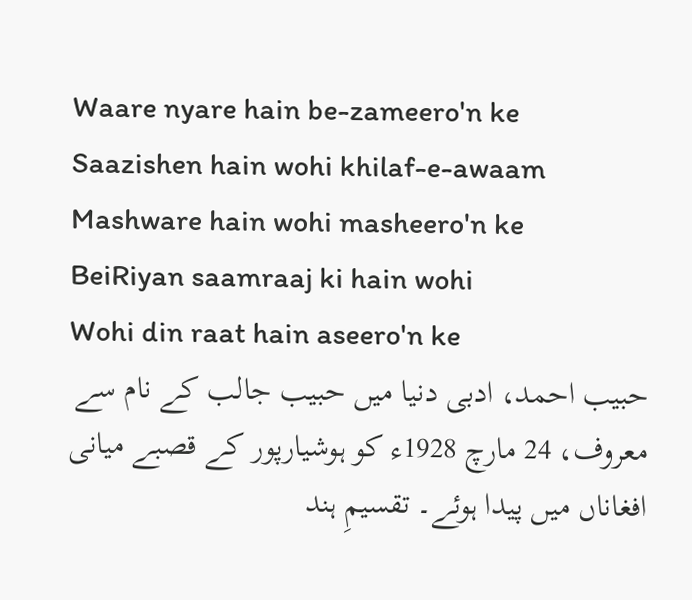Waare nyare hain be-zameero'n ke
Saazishen hain wohi khilaf-e-awaam
Mashware hain wohi masheero'n ke
BeiRiyan saamraaj ki hain wohi
Wohi din raat hain aseero'n ke
حبیب احمد، ادبی دنیا میں حبیب جالب کے نام سے معروف، 24 مارچ 1928ء کو ہوشیارپور کے قصبے میانی افغاناں میں پیدا ہوئے۔ تقسیمِ ہند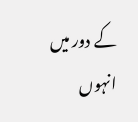کے دور میں انہوں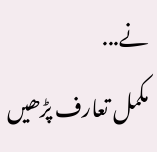نے...
مکمل تعارف پڑھیں